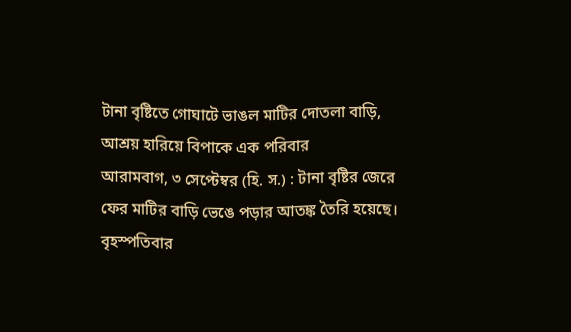টানা বৃষ্টিতে গোঘাটে ভাঙল মাটির দোতলা বাড়ি, আশ্রয় হারিয়ে বিপাকে এক পরিবার
আরামবাগ, ৩ সেপ্টেম্বর (হি. স.) : টানা বৃষ্টির জেরে ফের মাটির বাড়ি ভেঙে পড়ার আতঙ্ক তৈরি হয়েছে। বৃহস্পতিবার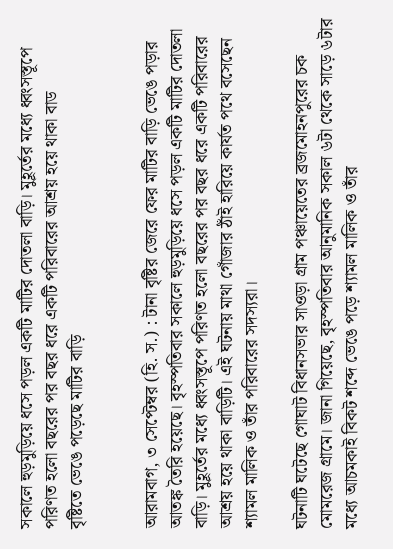সকালে হুড়মুড়িয়ে ধসে পড়ল একটি মাটির দোতলা বাড়ি। মুহূর্তের মধ্যে ধ্বংসস্তূপে পরিণত হলো বছরের পর বছর ধরে একটি পরিবারের আশ্রয় হয়ে থাকা বাড
বৃষ্টিতে ভেঙে পড়েছে মাটির বাড়ি


আরামবাগ, ৩ সেপ্টেম্বর (হি. স.) : টানা বৃষ্টির জেরে ফের মাটির বাড়ি ভেঙে পড়ার আতঙ্ক তৈরি হয়েছে। বৃহস্পতিবার সকালে হুড়মুড়িয়ে ধসে পড়ল একটি মাটির দোতলা বাড়ি। মুহূর্তের মধ্যে ধ্বংসস্তূপে পরিণত হলো বছরের পর বছর ধরে একটি পরিবারের আশ্রয় হয়ে থাকা বাড়িটি। এই ঘটনায় মাথা গোঁজার ঠাঁই হারিয়ে কার্যত পথে বসেছেন শ্যামল মালিক ও তাঁর পরিবারের সদস্যরা।

ঘটনাটি ঘটেছে গোঘাট বিধানসভার সাওড়া গ্রাম পঞ্চায়েতের ব্রজমোহনপুরের চক মোমরেজ গ্রামে। জানা গিয়েছে, বৃহস্পতিবার আনুমানিক সকাল ৬টা থেকে সাড়ে ৬টার মধ্যে আচমকাই বিকট শব্দে ভেঙে পড়ে শ্যামল মালিক ও তাঁর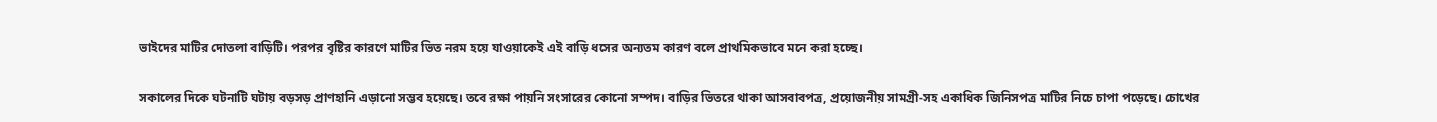ভাইদের মাটির দোতলা বাড়িটি। পরপর বৃষ্টির কারণে মাটির ভিত নরম হয়ে যাওয়াকেই এই বাড়ি ধসের অন্যতম কারণ বলে প্রাথমিকভাবে মনে করা হচ্ছে।

সকালের দিকে ঘটনাটি ঘটায় বড়সড় প্রাণহানি এড়ানো সম্ভব হয়েছে। তবে রক্ষা পায়নি সংসারের কোনো সম্পদ। বাড়ির ভিতরে থাকা আসবাবপত্র, প্রয়োজনীয় সামগ্রী-সহ একাধিক জিনিসপত্র মাটির নিচে চাপা পড়েছে। চোখের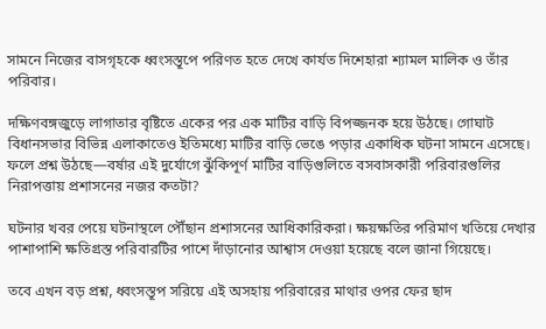সামনে নিজের বাসগৃহকে ধ্বংসস্তূপে পরিণত হতে দেখে কার্যত দিশেহারা শ্যামল মালিক ও তাঁর পরিবার।

দক্ষিণবঙ্গজুড়ে লাগাতার বৃষ্টিতে একের পর এক মাটির বাড়ি বিপজ্জনক হয়ে উঠছে। গোঘাট বিধানসভার বিভিন্ন এলাকাতেও ইতিমধ্যে মাটির বাড়ি ভেঙে পড়ার একাধিক ঘটনা সামনে এসেছে। ফলে প্রশ্ন উঠছে—বর্ষার এই দুর্যোগে ঝুঁকিপূর্ণ মাটির বাড়িগুলিতে বসবাসকারী পরিবারগুলির নিরাপত্তায় প্রশাসনের নজর কতটা?

ঘটনার খবর পেয়ে ঘটনাস্থলে পৌঁছান প্রশাসনের আধিকারিকরা। ক্ষয়ক্ষতির পরিমাণ খতিয়ে দেখার পাশাপাশি ক্ষতিগ্রস্ত পরিবারটির পাশে দাঁড়ানোর আশ্বাস দেওয়া হয়েছে বলে জানা গিয়েছে।

তবে এখন বড় প্রশ্ন, ধ্বংসস্তূপ সরিয়ে এই অসহায় পরিবারের মাথার ওপর ফের ছাদ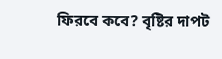ফিরবে কবে? বৃষ্টির দাপট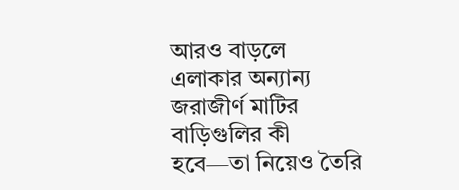আরও বাড়লে এলাকার অন্যান্য জরাজীর্ণ মাটির বাড়িগুলির কী হবে—তা নিয়েও তৈরি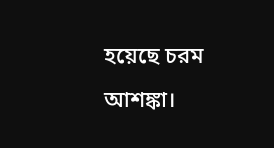হয়েছে চরম আশঙ্কা।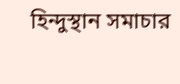হিন্দুস্থান সমাচার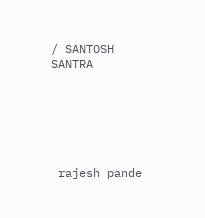/ SANTOSH SANTRA






 rajesh pande